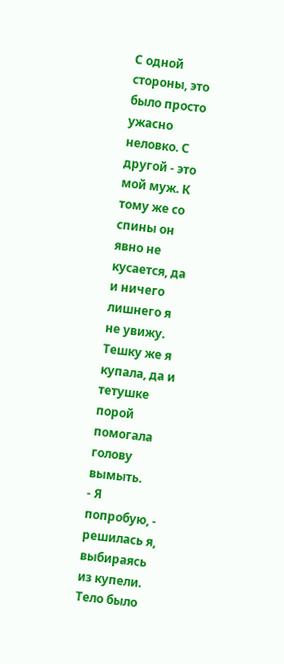С одной стороны, это было просто ужасно неловко. С другой - это мой муж. К тому же со спины он явно не кусается, да и ничего лишнего я не увижу. Тешку же я купала, да и тетушке порой помогала голову вымыть.
- Я попробую, - решилась я, выбираясь из купели.
Тело было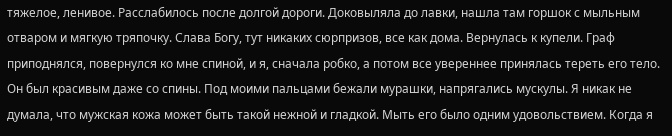тяжелое, ленивое. Расслабилось после долгой дороги. Доковыляла до лавки, нашла там горшок с мыльным отваром и мягкую тряпочку. Слава Богу, тут никаких сюрпризов, все как дома. Вернулась к купели. Граф приподнялся, повернулся ко мне спиной, и я, сначала робко, а потом все увереннее принялась тереть его тело. Он был красивым даже со спины. Под моими пальцами бежали мурашки, напрягались мускулы. Я никак не думала, что мужская кожа может быть такой нежной и гладкой. Мыть его было одним удовольствием. Когда я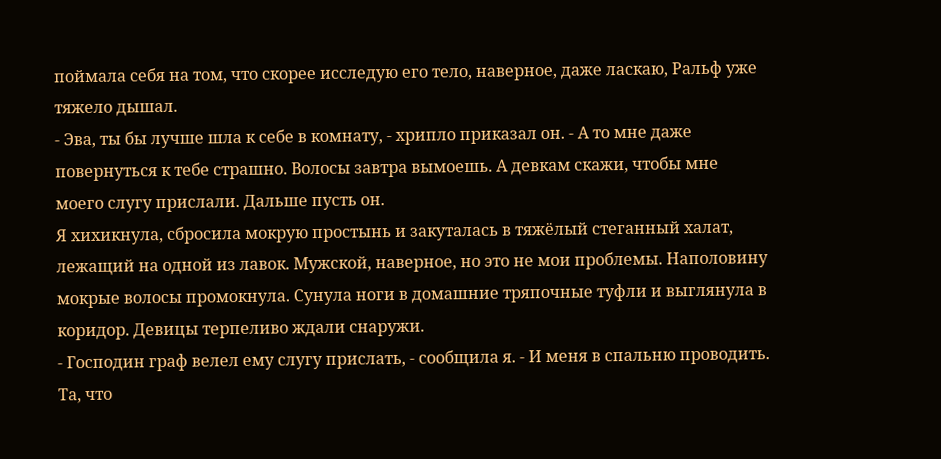поймала себя на том, что скорее исследую его тело, наверное, даже ласкаю, Ральф уже тяжело дышал.
- Эва, ты бы лучше шла к себе в комнату, - хрипло приказал он. - А то мне даже повернуться к тебе страшно. Волосы завтра вымоешь. А девкам скажи, чтобы мне моего слугу прислали. Дальше пусть он.
Я хихикнула, сбросила мокрую простынь и закуталась в тяжёлый стеганный халат, лежащий на одной из лавок. Мужской, наверное, но это не мои проблемы. Наполовину мокрые волосы промокнула. Сунула ноги в домашние тряпочные туфли и выглянула в коридор. Девицы терпеливо ждали снаружи.
- Господин граф велел ему слугу прислать, - сообщила я. - И меня в спальню проводить.
Та, что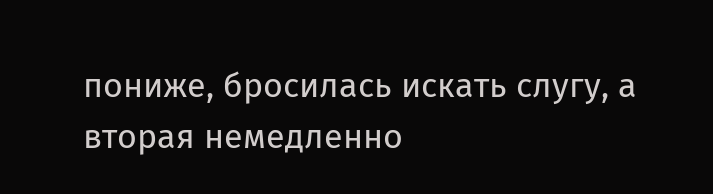пониже, бросилась искать слугу, а вторая немедленно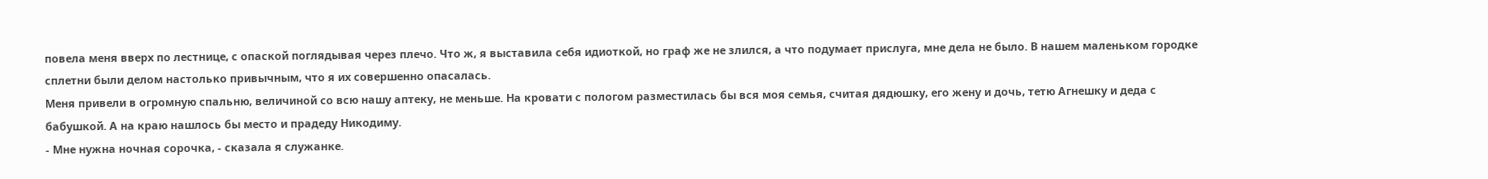повела меня вверх по лестнице, с опаской поглядывая через плечо. Что ж, я выставила себя идиоткой, но граф же не злился, а что подумает прислуга, мне дела не было. В нашем маленьком городке сплетни были делом настолько привычным, что я их совершенно опасалась.
Меня привели в огромную спальню, величиной со всю нашу аптеку, не меньше. На кровати с пологом разместилась бы вся моя семья, считая дядюшку, его жену и дочь, тетю Агнешку и деда с бабушкой. А на краю нашлось бы место и прадеду Никодиму.
- Мне нужна ночная сорочка, - сказала я служанке.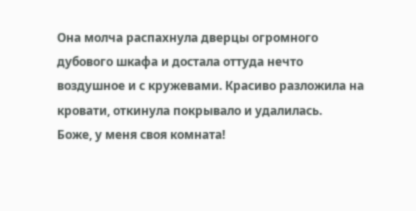Она молча распахнула дверцы огромного дубового шкафа и достала оттуда нечто воздушное и с кружевами. Красиво разложила на кровати, откинула покрывало и удалилась.
Боже, у меня своя комната!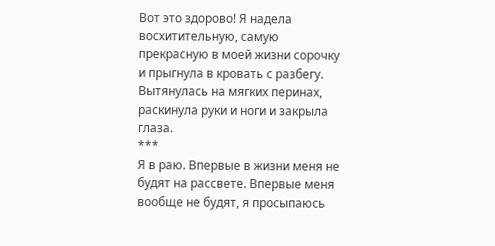Вот это здорово! Я надела восхитительную, самую прекрасную в моей жизни сорочку и прыгнула в кровать с разбегу. Вытянулась на мягких перинах, раскинула руки и ноги и закрыла глаза.
***
Я в раю. Впервые в жизни меня не будят на рассвете. Впервые меня вообще не будят, я просыпаюсь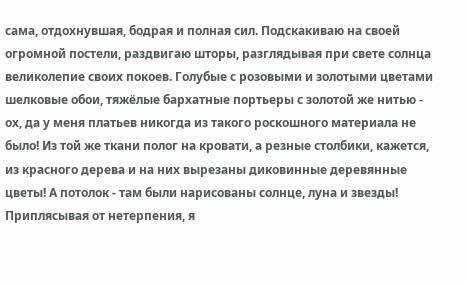сама, отдохнувшая, бодрая и полная сил. Подскакиваю на своей огромной постели, раздвигаю шторы, разглядывая при свете солнца великолепие своих покоев. Голубые с розовыми и золотыми цветами шелковые обои, тяжёлые бархатные портьеры с золотой же нитью - ох, да у меня платьев никогда из такого роскошного материала не было! Из той же ткани полог на кровати, а резные столбики, кажется, из красного дерева и на них вырезаны диковинные деревянные цветы! А потолок - там были нарисованы солнце, луна и звезды!
Приплясывая от нетерпения, я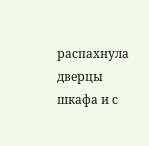распахнула дверцы шкафа и с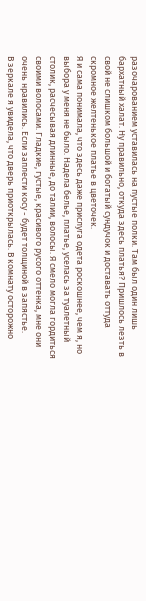разочарованием уставилась на пустые полки. Там был один лишь бархатный халат. Ну правильно, откуда здесь платья? Пришлось лезть в свой не слишком большой и богатый сундучок и доставать оттуда скромное желтенькое платье в цветочек.
Я и сама понимала, что здесь даже прислуга одета роскошнее, чем я, но выбора у меня не было. Надела белье, платье, уселась за туалетный столик, расчесывая длинные, до талии, волосы. Я смело могла гордиться своими волосами. Гладкие, густые, красивого русого оттенка, мне они очень нравились. Если заплести косу - будет толщиной в запястье.
В зеркале я увидела, что дверь приоткрылась. В комнату осторожно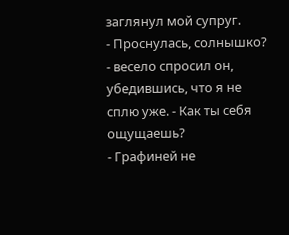заглянул мой супруг.
- Проснулась, солнышко? - весело спросил он, убедившись, что я не сплю уже. - Как ты себя ощущаешь?
- Графиней не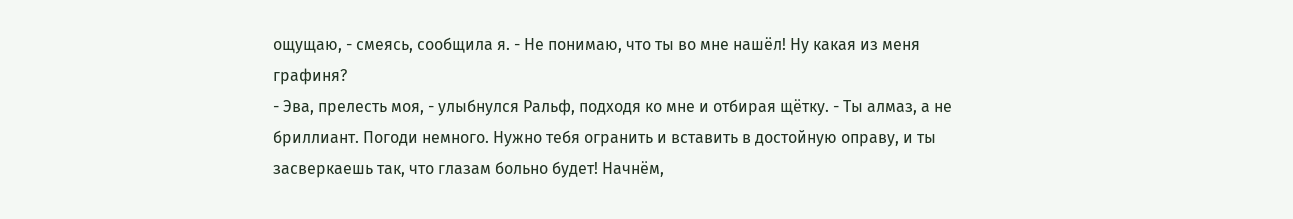ощущаю, - смеясь, сообщила я. - Не понимаю, что ты во мне нашёл! Ну какая из меня графиня?
- Эва, прелесть моя, - улыбнулся Ральф, подходя ко мне и отбирая щётку. - Ты алмаз, а не бриллиант. Погоди немного. Нужно тебя огранить и вставить в достойную оправу, и ты засверкаешь так, что глазам больно будет! Начнём,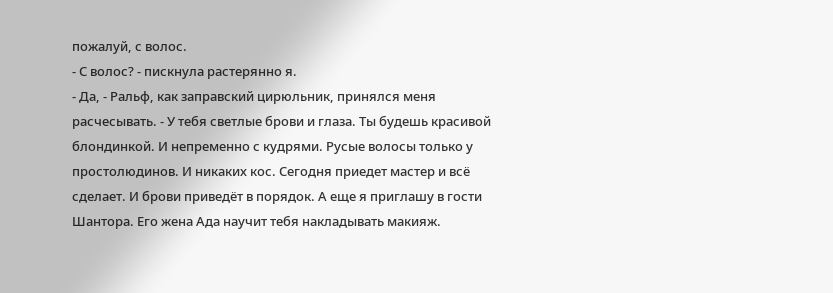пожалуй, с волос.
- С волос? - пискнула растерянно я.
- Да, - Ральф, как заправский цирюльник, принялся меня расчесывать. - У тебя светлые брови и глаза. Ты будешь красивой блондинкой. И непременно с кудрями. Русые волосы только у простолюдинов. И никаких кос. Сегодня приедет мастер и всё сделает. И брови приведёт в порядок. А еще я приглашу в гости Шантора. Его жена Ада научит тебя накладывать макияж.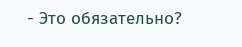- Это обязательно?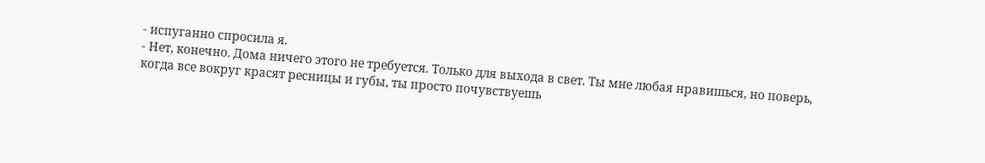- испуганно спросила я.
- Нет, конечно. Дома ничего этого не требуется. Только для выхода в свет. Ты мне любая нравишься, но поверь, когда все вокруг красят ресницы и губы, ты просто почувствуешь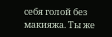себя голой без макияжа. Ты же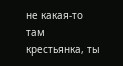не какая-то там крестьянка, ты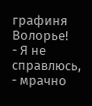графиня Волорье!
- Я не справлюсь, - мрачно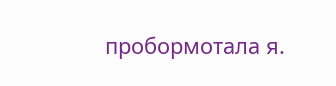пробормотала я.